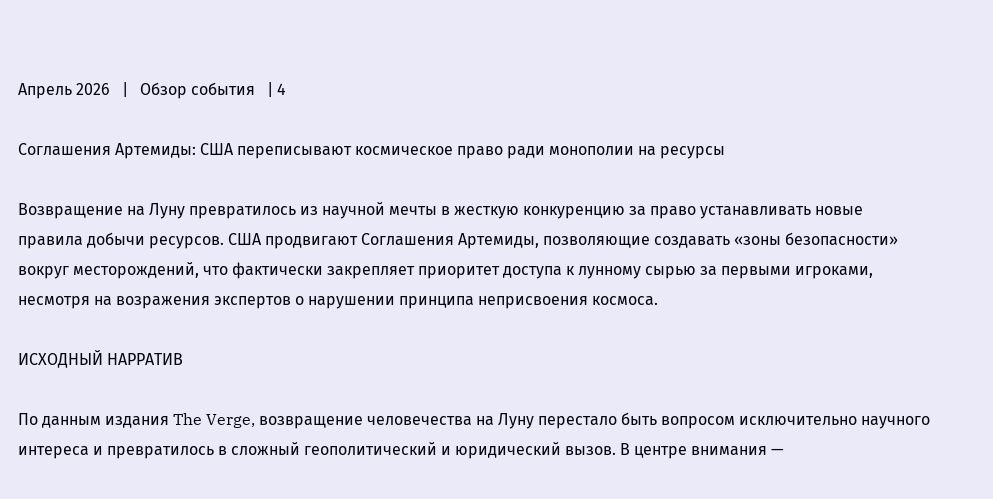Апрель 2026   |   Обзор события   | 4

Соглашения Артемиды: США переписывают космическое право ради монополии на ресурсы

Возвращение на Луну превратилось из научной мечты в жесткую конкуренцию за право устанавливать новые правила добычи ресурсов. США продвигают Соглашения Артемиды, позволяющие создавать «зоны безопасности» вокруг месторождений, что фактически закрепляет приоритет доступа к лунному сырью за первыми игроками, несмотря на возражения экспертов о нарушении принципа неприсвоения космоса.

ИСХОДНЫЙ НАРРАТИВ

По данным издания The Verge, возвращение человечества на Луну перестало быть вопросом исключительно научного интереса и превратилось в сложный геополитический и юридический вызов. В центре внимания —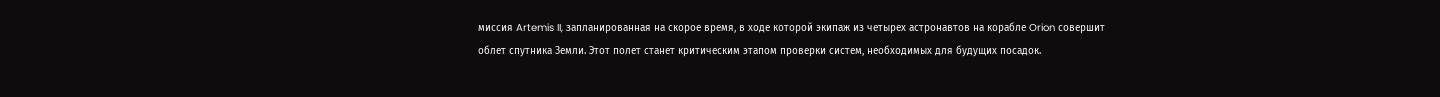миссия Artemis II, запланированная на скорое время, в ходе которой экипаж из четырех астронавтов на корабле Orion совершит облет спутника Земли. Этот полет станет критическим этапом проверки систем, необходимых для будущих посадок.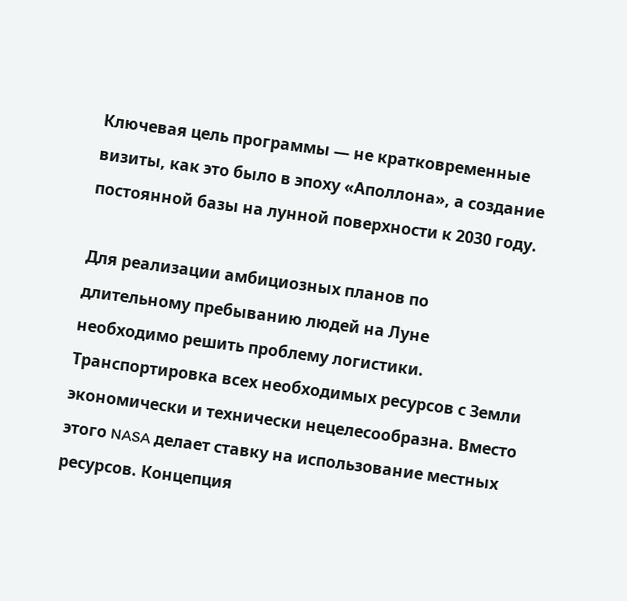Ключевая цель программы — не кратковременные визиты, как это было в эпоху «Аполлона», а создание постоянной базы на лунной поверхности к 2030 году.

Для реализации амбициозных планов по длительному пребыванию людей на Луне необходимо решить проблему логистики. Транспортировка всех необходимых ресурсов с Земли экономически и технически нецелесообразна. Вместо этого NASA делает ставку на использование местных ресурсов. Концепция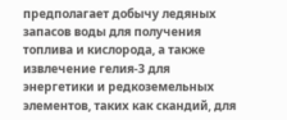предполагает добычу ледяных запасов воды для получения топлива и кислорода, а также извлечение гелия-3 для энергетики и редкоземельных элементов, таких как скандий, для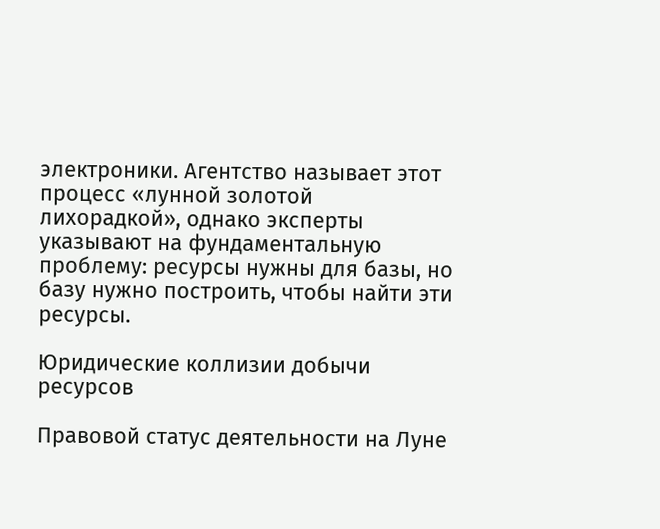электроники. Агентство называет этот процесс «лунной золотой лихорадкой», однако эксперты указывают на фундаментальную проблему: ресурсы нужны для базы, но базу нужно построить, чтобы найти эти ресурсы.

Юридические коллизии добычи ресурсов

Правовой статус деятельности на Луне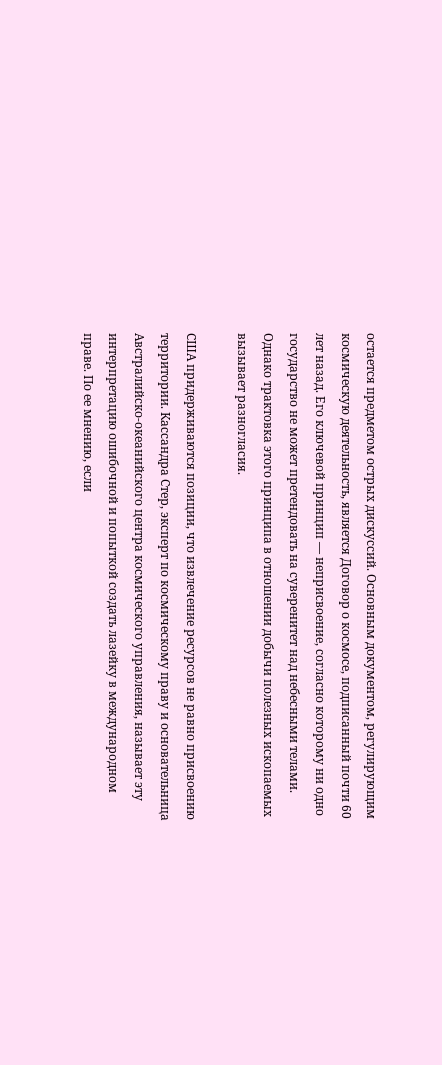остается предметом острых дискуссий. Основным документом, регулирующим космическую деятельность, является Договор о космосе, подписанный почти 60 лет назад. Его ключевой принцип — неприсвоение, согласно которому ни одно государство не может претендовать на суверенитет над небесными телами. Однако трактовка этого принципа в отношении добычи полезных ископаемых вызывает разногласия.

США придерживаются позиции, что извлечение ресурсов не равно присвоению территории. Кассандра Стер, эксперт по космическому праву и основательница Австралийско-океанийского центра космического управления, называет эту интерпретацию ошибочной и попыткой создать лазейку в международном праве. По ее мнению, если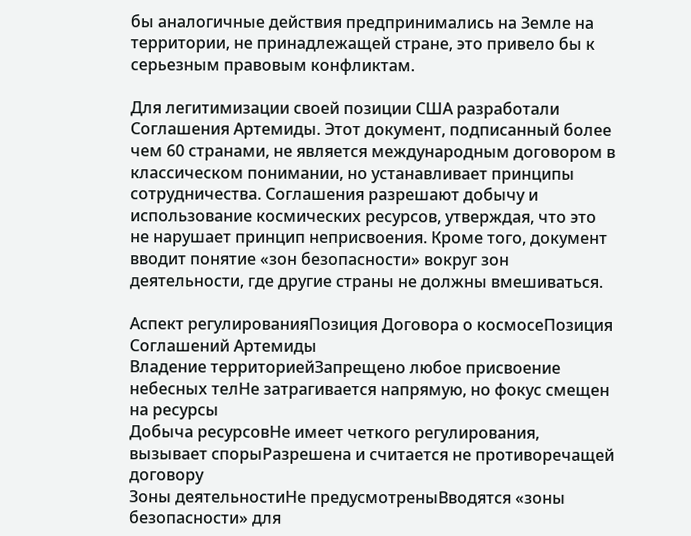бы аналогичные действия предпринимались на Земле на территории, не принадлежащей стране, это привело бы к серьезным правовым конфликтам.

Для легитимизации своей позиции США разработали Соглашения Артемиды. Этот документ, подписанный более чем 60 странами, не является международным договором в классическом понимании, но устанавливает принципы сотрудничества. Соглашения разрешают добычу и использование космических ресурсов, утверждая, что это не нарушает принцип неприсвоения. Кроме того, документ вводит понятие «зон безопасности» вокруг зон деятельности, где другие страны не должны вмешиваться.

Аспект регулированияПозиция Договора о космосеПозиция Соглашений Артемиды
Владение территориейЗапрещено любое присвоение небесных телНе затрагивается напрямую, но фокус смещен на ресурсы
Добыча ресурсовНе имеет четкого регулирования, вызывает спорыРазрешена и считается не противоречащей договору
Зоны деятельностиНе предусмотреныВводятся «зоны безопасности» для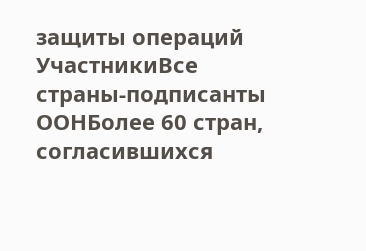защиты операций
УчастникиВсе страны-подписанты ООНБолее 60 стран, согласившихся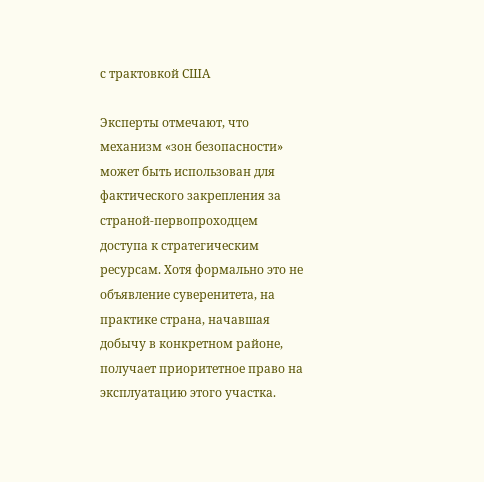с трактовкой США

Эксперты отмечают, что механизм «зон безопасности» может быть использован для фактического закрепления за страной-первопроходцем доступа к стратегическим ресурсам. Хотя формально это не объявление суверенитета, на практике страна, начавшая добычу в конкретном районе, получает приоритетное право на эксплуатацию этого участка.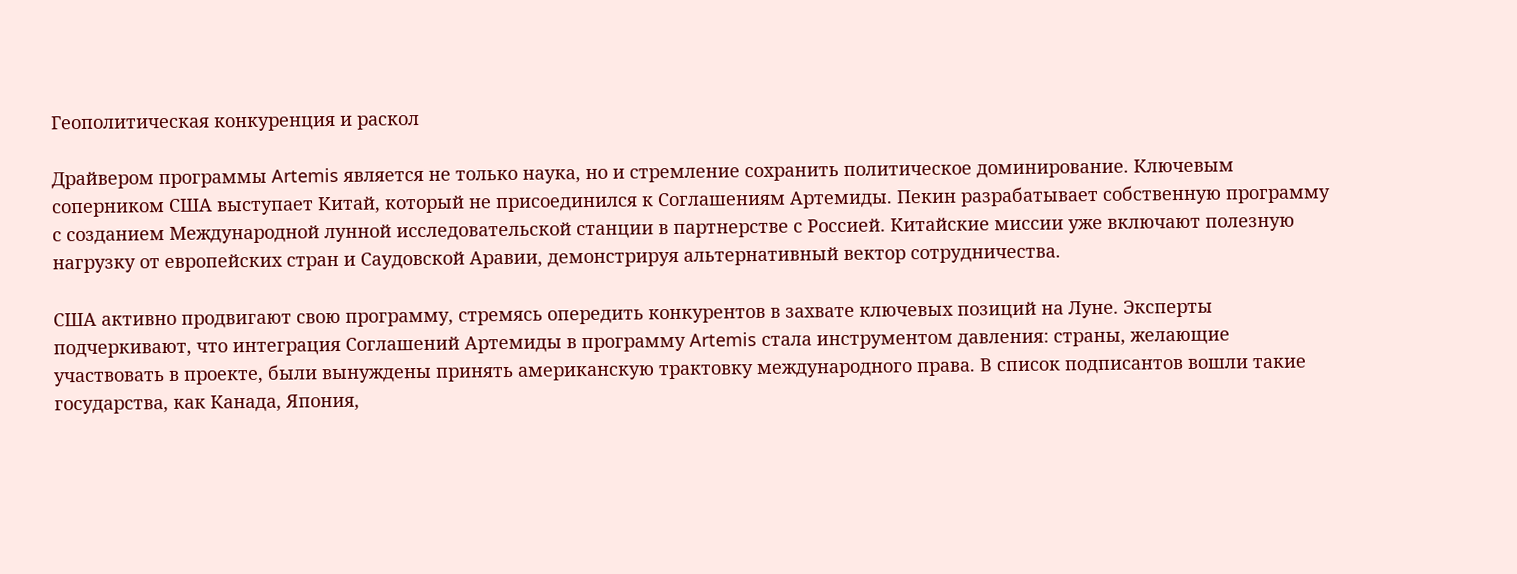Геополитическая конкуренция и раскол

Драйвером программы Artemis является не только наука, но и стремление сохранить политическое доминирование. Ключевым соперником США выступает Китай, который не присоединился к Соглашениям Артемиды. Пекин разрабатывает собственную программу с созданием Международной лунной исследовательской станции в партнерстве с Россией. Китайские миссии уже включают полезную нагрузку от европейских стран и Саудовской Аравии, демонстрируя альтернативный вектор сотрудничества.

США активно продвигают свою программу, стремясь опередить конкурентов в захвате ключевых позиций на Луне. Эксперты подчеркивают, что интеграция Соглашений Артемиды в программу Artemis стала инструментом давления: страны, желающие участвовать в проекте, были вынуждены принять американскую трактовку международного права. В список подписантов вошли такие государства, как Канада, Япония,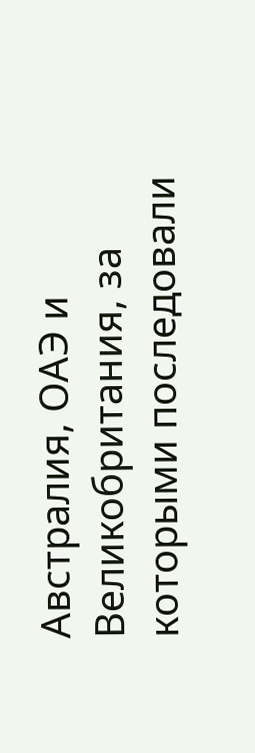Австралия, ОАЭ и Великобритания, за которыми последовали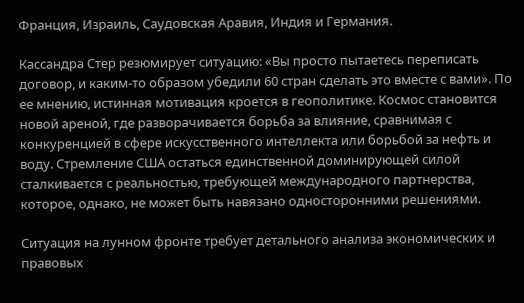Франция, Израиль, Саудовская Аравия, Индия и Германия.

Кассандра Стер резюмирует ситуацию: «Вы просто пытаетесь переписать договор, и каким-то образом убедили 60 стран сделать это вместе с вами». По ее мнению, истинная мотивация кроется в геополитике. Космос становится новой ареной, где разворачивается борьба за влияние, сравнимая с конкуренцией в сфере искусственного интеллекта или борьбой за нефть и воду. Стремление США остаться единственной доминирующей силой сталкивается с реальностью, требующей международного партнерства, которое, однако, не может быть навязано односторонними решениями.

Ситуация на лунном фронте требует детального анализа экономических и правовых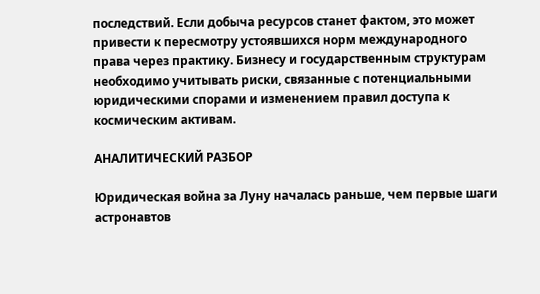последствий. Если добыча ресурсов станет фактом, это может привести к пересмотру устоявшихся норм международного права через практику. Бизнесу и государственным структурам необходимо учитывать риски, связанные с потенциальными юридическими спорами и изменением правил доступа к космическим активам.

АНАЛИТИЧЕСКИЙ РАЗБОР

Юридическая война за Луну началась раньше, чем первые шаги астронавтов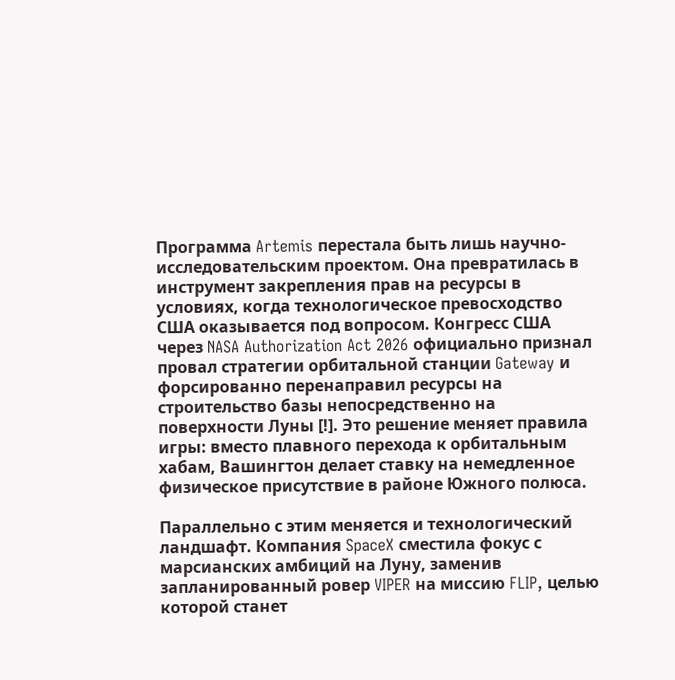Программа Artemis перестала быть лишь научно-исследовательским проектом. Она превратилась в инструмент закрепления прав на ресурсы в условиях, когда технологическое превосходство США оказывается под вопросом. Конгресс США через NASA Authorization Act 2026 официально признал провал стратегии орбитальной станции Gateway и форсированно перенаправил ресурсы на строительство базы непосредственно на поверхности Луны [!]. Это решение меняет правила игры: вместо плавного перехода к орбитальным хабам, Вашингтон делает ставку на немедленное физическое присутствие в районе Южного полюса.

Параллельно с этим меняется и технологический ландшафт. Компания SpaceX сместила фокус с марсианских амбиций на Луну, заменив запланированный ровер VIPER на миссию FLIP, целью которой станет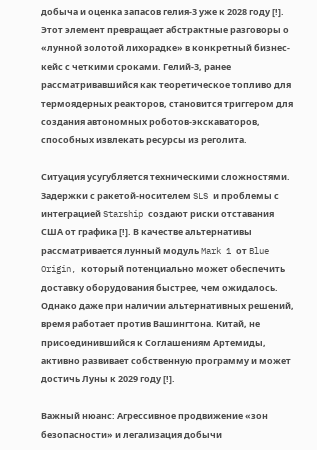добыча и оценка запасов гелия-3 уже к 2028 году [!]. Этот элемент превращает абстрактные разговоры о «лунной золотой лихорадке» в конкретный бизнес-кейс с четкими сроками. Гелий-3, ранее рассматривавшийся как теоретическое топливо для термоядерных реакторов, становится триггером для создания автономных роботов-экскаваторов, способных извлекать ресурсы из реголита.

Ситуация усугубляется техническими сложностями. Задержки с ракетой-носителем SLS и проблемы с интеграцией Starship создают риски отставания США от графика [!]. В качестве альтернативы рассматривается лунный модуль Mark 1 от Blue Origin, который потенциально может обеспечить доставку оборудования быстрее, чем ожидалось. Однако даже при наличии альтернативных решений, время работает против Вашингтона. Китай, не присоединившийся к Соглашениям Артемиды, активно развивает собственную программу и может достичь Луны к 2029 году [!].

Важный нюанс: Агрессивное продвижение «зон безопасности» и легализация добычи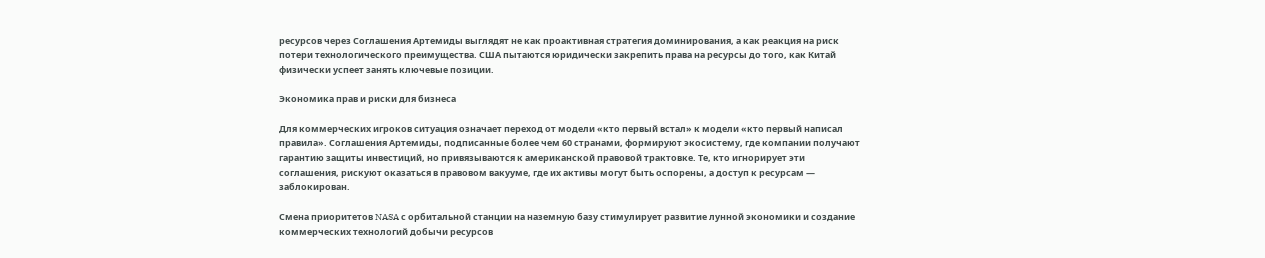ресурсов через Соглашения Артемиды выглядят не как проактивная стратегия доминирования, а как реакция на риск потери технологического преимущества. США пытаются юридически закрепить права на ресурсы до того, как Китай физически успеет занять ключевые позиции.

Экономика прав и риски для бизнеса

Для коммерческих игроков ситуация означает переход от модели «кто первый встал» к модели «кто первый написал правила». Соглашения Артемиды, подписанные более чем 60 странами, формируют экосистему, где компании получают гарантию защиты инвестиций, но привязываются к американской правовой трактовке. Те, кто игнорирует эти соглашения, рискуют оказаться в правовом вакууме, где их активы могут быть оспорены, а доступ к ресурсам — заблокирован.

Смена приоритетов NASA с орбитальной станции на наземную базу стимулирует развитие лунной экономики и создание коммерческих технологий добычи ресурсов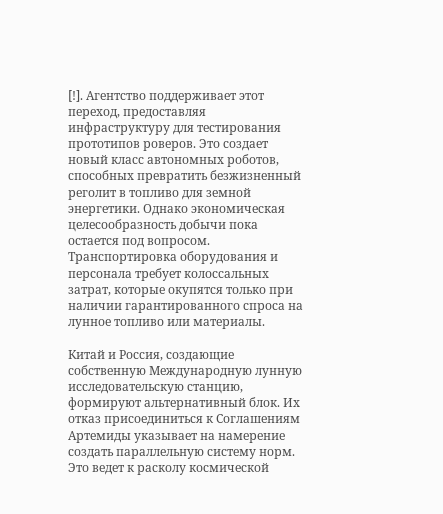[!]. Агентство поддерживает этот переход, предоставляя инфраструктуру для тестирования прототипов роверов. Это создает новый класс автономных роботов, способных превратить безжизненный реголит в топливо для земной энергетики. Однако экономическая целесообразность добычи пока остается под вопросом. Транспортировка оборудования и персонала требует колоссальных затрат, которые окупятся только при наличии гарантированного спроса на лунное топливо или материалы.

Китай и Россия, создающие собственную Международную лунную исследовательскую станцию, формируют альтернативный блок. Их отказ присоединиться к Соглашениям Артемиды указывает на намерение создать параллельную систему норм. Это ведет к расколу космической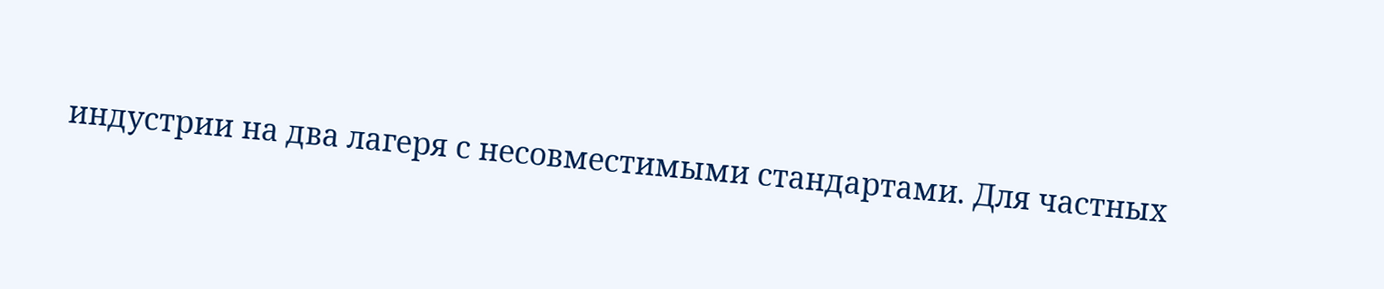индустрии на два лагеря с несовместимыми стандартами. Для частных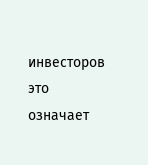инвесторов это означает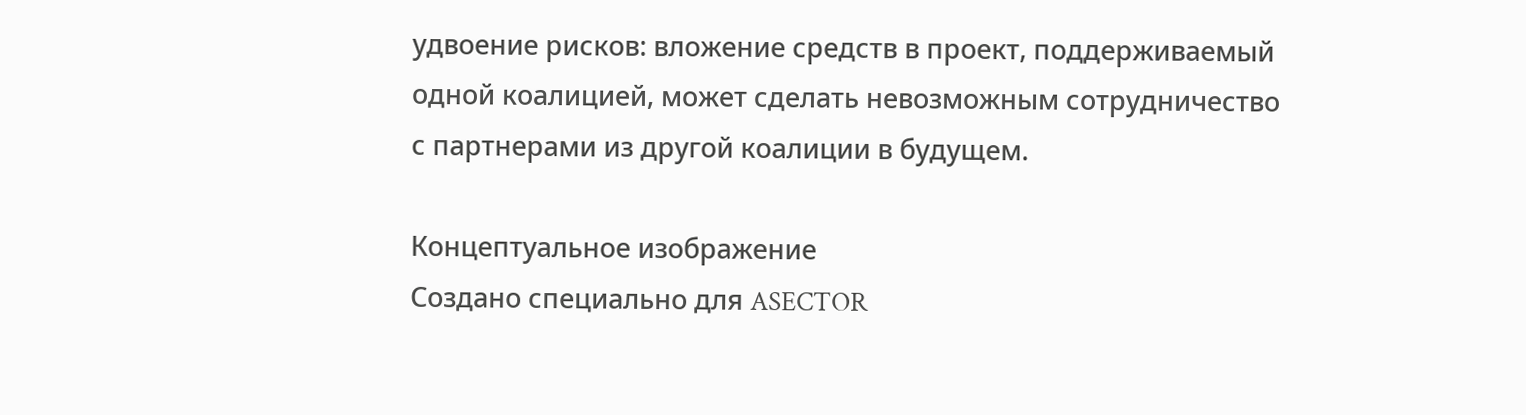удвоение рисков: вложение средств в проект, поддерживаемый одной коалицией, может сделать невозможным сотрудничество с партнерами из другой коалиции в будущем.

Концептуальное изображение
Создано специально для ASECTOR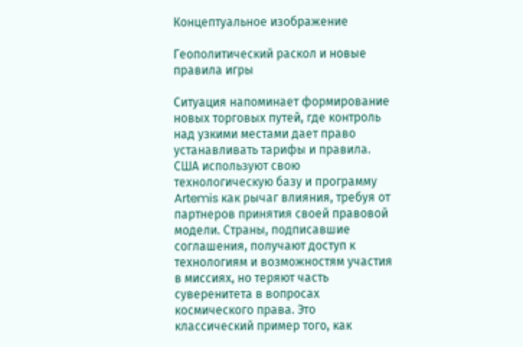Концептуальное изображение

Геополитический раскол и новые правила игры

Ситуация напоминает формирование новых торговых путей, где контроль над узкими местами дает право устанавливать тарифы и правила. США используют свою технологическую базу и программу Artemis как рычаг влияния, требуя от партнеров принятия своей правовой модели. Страны, подписавшие соглашения, получают доступ к технологиям и возможностям участия в миссиях, но теряют часть суверенитета в вопросах космического права. Это классический пример того, как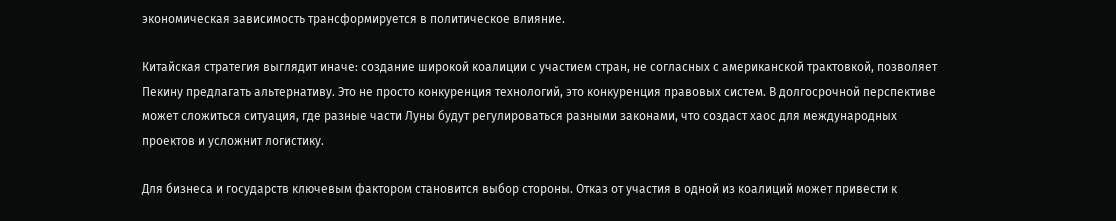экономическая зависимость трансформируется в политическое влияние.

Китайская стратегия выглядит иначе: создание широкой коалиции с участием стран, не согласных с американской трактовкой, позволяет Пекину предлагать альтернативу. Это не просто конкуренция технологий, это конкуренция правовых систем. В долгосрочной перспективе может сложиться ситуация, где разные части Луны будут регулироваться разными законами, что создаст хаос для международных проектов и усложнит логистику.

Для бизнеса и государств ключевым фактором становится выбор стороны. Отказ от участия в одной из коалиций может привести к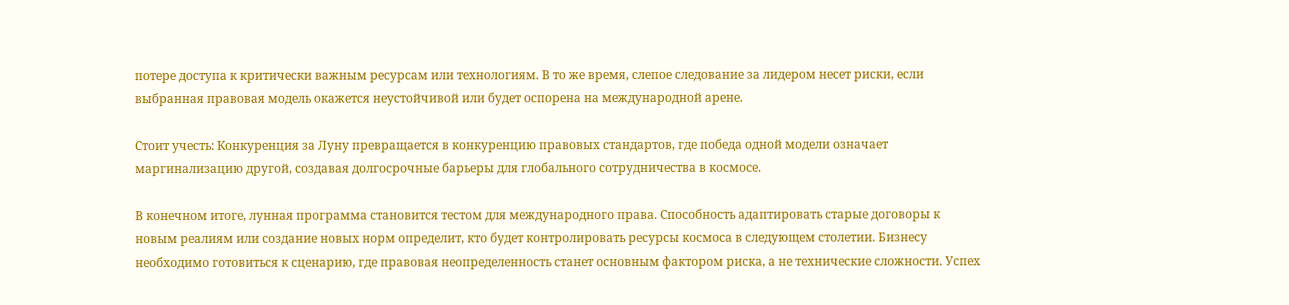потере доступа к критически важным ресурсам или технологиям. В то же время, слепое следование за лидером несет риски, если выбранная правовая модель окажется неустойчивой или будет оспорена на международной арене.

Стоит учесть: Конкуренция за Луну превращается в конкуренцию правовых стандартов, где победа одной модели означает маргинализацию другой, создавая долгосрочные барьеры для глобального сотрудничества в космосе.

В конечном итоге, лунная программа становится тестом для международного права. Способность адаптировать старые договоры к новым реалиям или создание новых норм определит, кто будет контролировать ресурсы космоса в следующем столетии. Бизнесу необходимо готовиться к сценарию, где правовая неопределенность станет основным фактором риска, а не технические сложности. Успех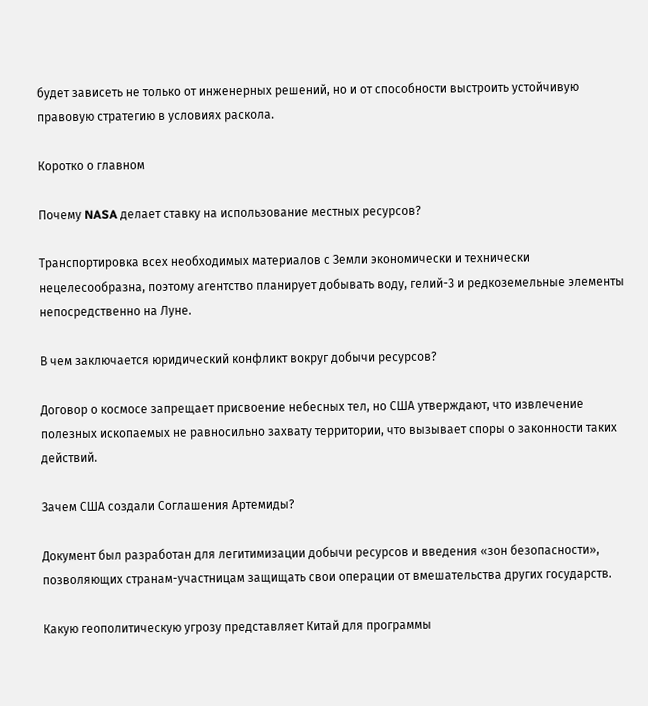будет зависеть не только от инженерных решений, но и от способности выстроить устойчивую правовую стратегию в условиях раскола.

Коротко о главном

Почему NASA делает ставку на использование местных ресурсов?

Транспортировка всех необходимых материалов с Земли экономически и технически нецелесообразна, поэтому агентство планирует добывать воду, гелий-3 и редкоземельные элементы непосредственно на Луне.

В чем заключается юридический конфликт вокруг добычи ресурсов?

Договор о космосе запрещает присвоение небесных тел, но США утверждают, что извлечение полезных ископаемых не равносильно захвату территории, что вызывает споры о законности таких действий.

Зачем США создали Соглашения Артемиды?

Документ был разработан для легитимизации добычи ресурсов и введения «зон безопасности», позволяющих странам-участницам защищать свои операции от вмешательства других государств.

Какую геополитическую угрозу представляет Китай для программы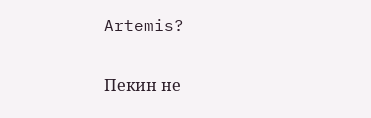Artemis?

Пекин не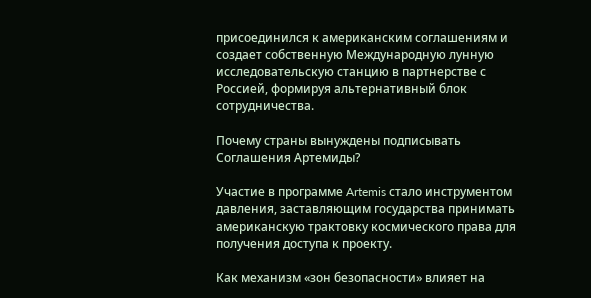присоединился к американским соглашениям и создает собственную Международную лунную исследовательскую станцию в партнерстве с Россией, формируя альтернативный блок сотрудничества.

Почему страны вынуждены подписывать Соглашения Артемиды?

Участие в программе Artemis стало инструментом давления, заставляющим государства принимать американскую трактовку космического права для получения доступа к проекту.

Как механизм «зон безопасности» влияет на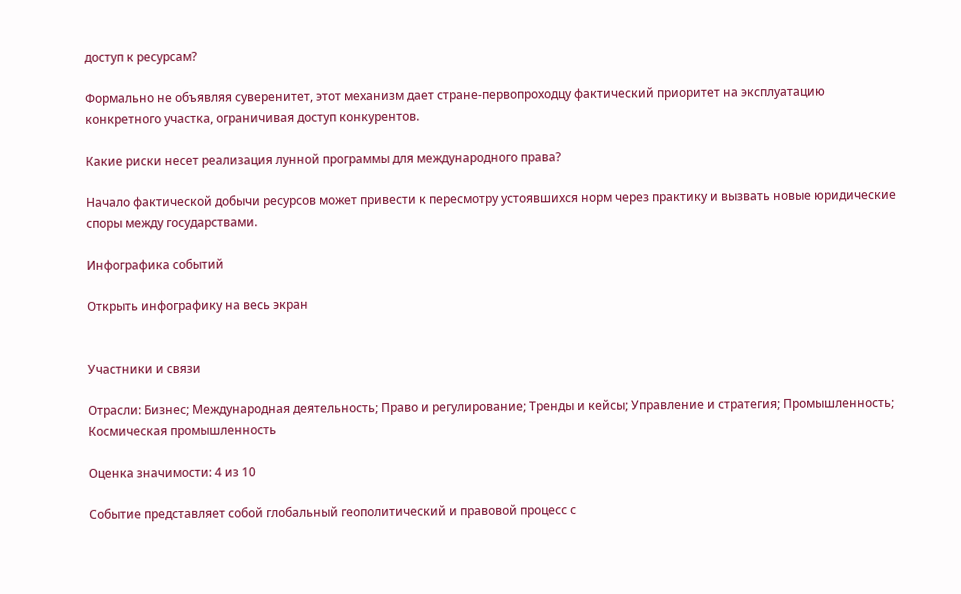доступ к ресурсам?

Формально не объявляя суверенитет, этот механизм дает стране-первопроходцу фактический приоритет на эксплуатацию конкретного участка, ограничивая доступ конкурентов.

Какие риски несет реализация лунной программы для международного права?

Начало фактической добычи ресурсов может привести к пересмотру устоявшихся норм через практику и вызвать новые юридические споры между государствами.

Инфографика событий

Открыть инфографику на весь экран


Участники и связи

Отрасли: Бизнес; Международная деятельность; Право и регулирование; Тренды и кейсы; Управление и стратегия; Промышленность; Космическая промышленность

Оценка значимости: 4 из 10

Событие представляет собой глобальный геополитический и правовой процесс с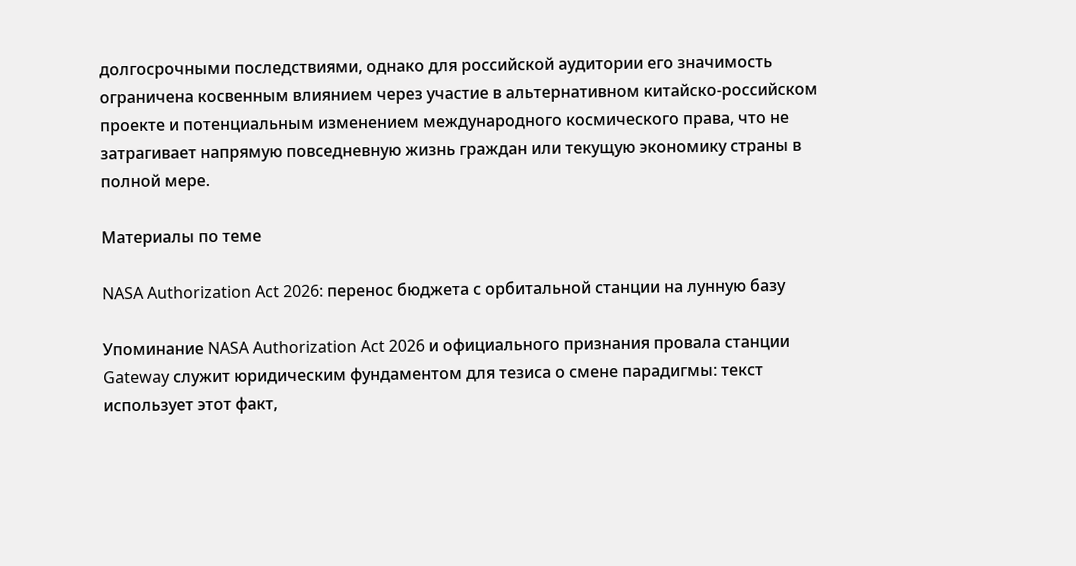долгосрочными последствиями, однако для российской аудитории его значимость ограничена косвенным влиянием через участие в альтернативном китайско-российском проекте и потенциальным изменением международного космического права, что не затрагивает напрямую повседневную жизнь граждан или текущую экономику страны в полной мере.

Материалы по теме

NASA Authorization Act 2026: перенос бюджета с орбитальной станции на лунную базу

Упоминание NASA Authorization Act 2026 и официального признания провала станции Gateway служит юридическим фундаментом для тезиса о смене парадигмы: текст использует этот факт,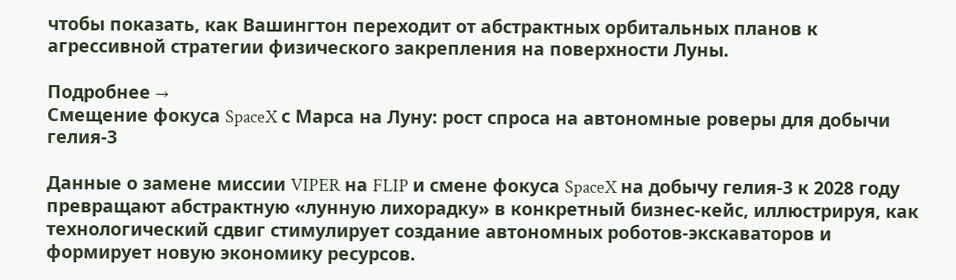чтобы показать, как Вашингтон переходит от абстрактных орбитальных планов к агрессивной стратегии физического закрепления на поверхности Луны.

Подробнее →
Смещение фокуса SpaceX с Марса на Луну: рост спроса на автономные роверы для добычи гелия-3

Данные о замене миссии VIPER на FLIP и смене фокуса SpaceX на добычу гелия-3 к 2028 году превращают абстрактную «лунную лихорадку» в конкретный бизнес-кейс, иллюстрируя, как технологический сдвиг стимулирует создание автономных роботов-экскаваторов и формирует новую экономику ресурсов.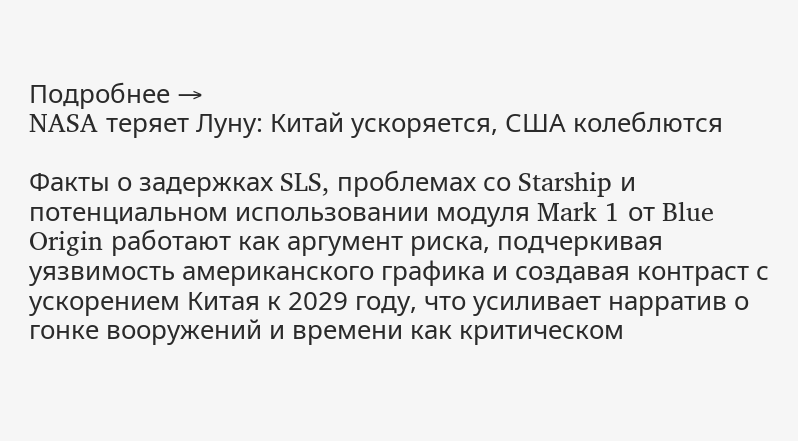Подробнее →
NASA теряет Луну: Китай ускоряется, США колеблются

Факты о задержках SLS, проблемах со Starship и потенциальном использовании модуля Mark 1 от Blue Origin работают как аргумент риска, подчеркивая уязвимость американского графика и создавая контраст с ускорением Китая к 2029 году, что усиливает нарратив о гонке вооружений и времени как критическом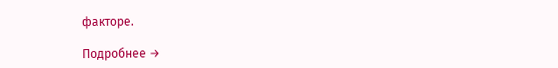факторе.

Подробнее →